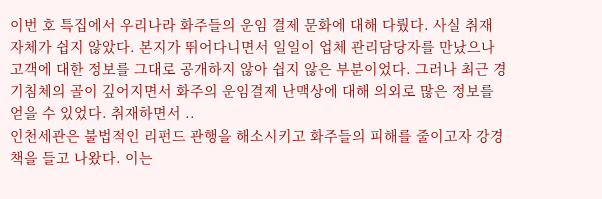이번 호 특집에서 우리나라 화주들의 운임 결제 문화에 대해 다뤘다. 사실 취재 자체가 쉽지 않았다. 본지가 뛰어다니면서 일일이 업체 관리담당자를 만났으나 고객에 대한 정보를 그대로 공개하지 않아 쉽지 않은 부분이었다. 그러나 최근 경기침체의 골이 깊어지면서 화주의 운임결제 난맥상에 대해 의외로 많은 정보를 얻을 수 있었다. 취재하면서 ..
인천세관은 불법적인 리펀드 관행을 해소시키고 화주들의 피해를 줄이고자 강경책을 들고 나왔다. 이는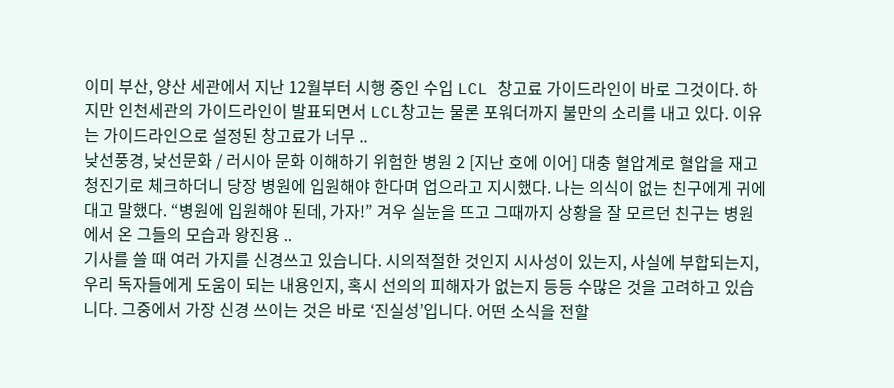이미 부산, 양산 세관에서 지난 12월부터 시행 중인 수입 LCL 창고료 가이드라인이 바로 그것이다. 하지만 인천세관의 가이드라인이 발표되면서 LCL창고는 물론 포워더까지 불만의 소리를 내고 있다. 이유는 가이드라인으로 설정된 창고료가 너무 ..
낮선풍경, 낮선문화 / 러시아 문화 이해하기 위험한 병원 2 [지난 호에 이어] 대충 혈압계로 혈압을 재고 청진기로 체크하더니 당장 병원에 입원해야 한다며 업으라고 지시했다. 나는 의식이 없는 친구에게 귀에 대고 말했다. “병원에 입원해야 된데, 가자!” 겨우 실눈을 뜨고 그때까지 상황을 잘 모르던 친구는 병원에서 온 그들의 모습과 왕진용 ..
기사를 쓸 때 여러 가지를 신경쓰고 있습니다. 시의적절한 것인지 시사성이 있는지, 사실에 부합되는지, 우리 독자들에게 도움이 되는 내용인지, 혹시 선의의 피해자가 없는지 등등 수많은 것을 고려하고 있습니다. 그중에서 가장 신경 쓰이는 것은 바로 ‘진실성’입니다. 어떤 소식을 전할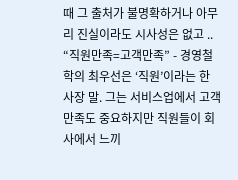때 그 출처가 불명확하거나 아무리 진실이라도 시사성은 없고 ..
“직원만족=고객만족” - 경영철학의 최우선은 ‘직원’이라는 한 사장 말. 그는 서비스업에서 고객만족도 중요하지만 직원들이 회사에서 느끼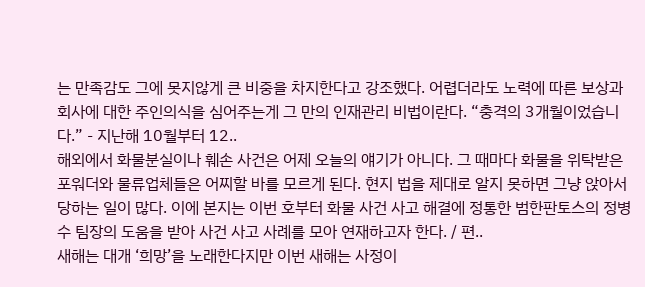는 만족감도 그에 못지않게 큰 비중을 차지한다고 강조했다. 어렵더라도 노력에 따른 보상과 회사에 대한 주인의식을 심어주는게 그 만의 인재관리 비법이란다. “충격의 3개월이었습니다.” - 지난해 10월부터 12..
해외에서 화물분실이나 훼손 사건은 어제 오늘의 얘기가 아니다. 그 때마다 화물을 위탁받은 포워더와 물류업체들은 어찌할 바를 모르게 된다. 현지 법을 제대로 알지 못하면 그냥 앉아서 당하는 일이 많다. 이에 본지는 이번 호부터 화물 사건 사고 해결에 정통한 범한판토스의 정병수 팀장의 도움을 받아 사건 사고 사례를 모아 연재하고자 한다. / 편..
새해는 대개 ‘희망’을 노래한다지만 이번 새해는 사정이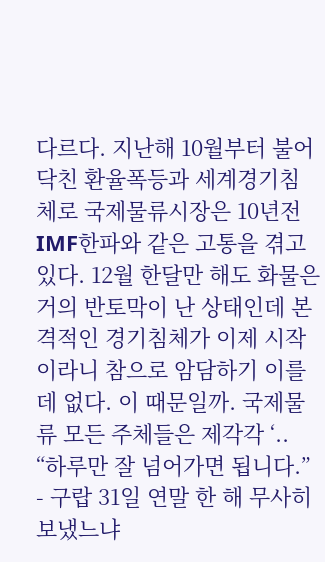다르다. 지난해 10월부터 불어닥친 환율폭등과 세계경기침체로 국제물류시장은 10년전 IMF한파와 같은 고통을 겪고 있다. 12월 한달만 해도 화물은 거의 반토막이 난 상태인데 본격적인 경기침체가 이제 시작이라니 참으로 암담하기 이를데 없다. 이 때문일까. 국제물류 모든 주체들은 제각각 ‘..
“하루만 잘 넘어가면 됩니다.” - 구랍 31일 연말 한 해 무사히 보냈느냐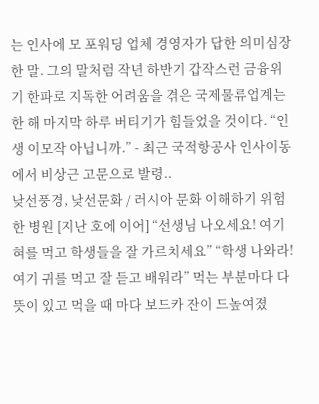는 인사에 모 포워딩 업체 경영자가 답한 의미심장한 말. 그의 말처럼 작년 하반기 갑작스런 금융위기 한파로 지독한 어려움을 겪은 국제물류업계는 한 해 마지막 하루 버티기가 힘들었을 것이다. “인생 이모작 아닙니까.” - 최근 국적항공사 인사이동에서 비상근 고문으로 발령..
낮선풍경, 낮선문화 / 러시아 문화 이해하기 위험한 병원 [지난 호에 이어] “선생님 나오세요! 여기 혀를 먹고 학생들을 잘 가르치세요” “학생 나와라! 여기 귀를 먹고 잘 듣고 배워라” 먹는 부분마다 다 뜻이 있고 먹을 때 마다 보드카 잔이 드높여졌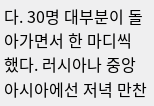다. 30명 대부분이 돌아가면서 한 마디씩 했다. 러시아나 중앙아시아에선 저녁 만찬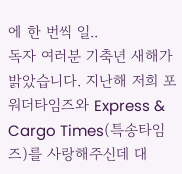에 한 번씩 일..
독자 여러분 기축년 새해가 밝았습니다. 지난해 저희 포워더타임즈와 Express & Cargo Times(특송타임즈)를 사랑해주신데 대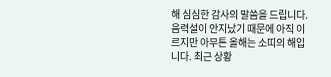해 심심한 감사의 말씀을 드립니다. 음력설이 안지났기 때문에 아직 이르지만 아무튼 올해는 소띠의 해입니다. 최근 상황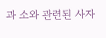과 소와 관련된 사자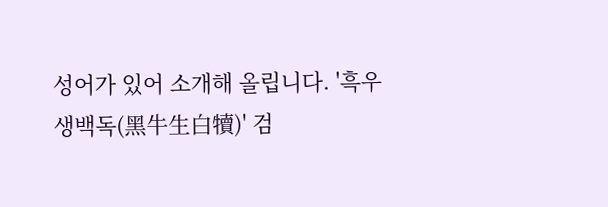성어가 있어 소개해 올립니다. '흑우생백독(黑牛生白犢)' 검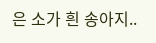은 소가 흰 송아지..